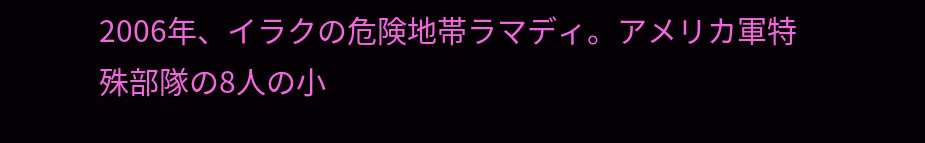2006年、イラクの危険地帯ラマディ。アメリカ軍特殊部隊の8人の小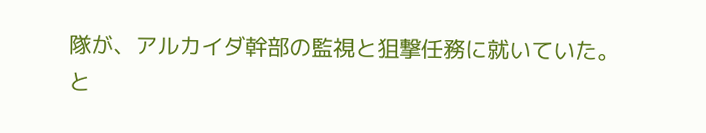隊が、アルカイダ幹部の監視と狙撃任務に就いていた。と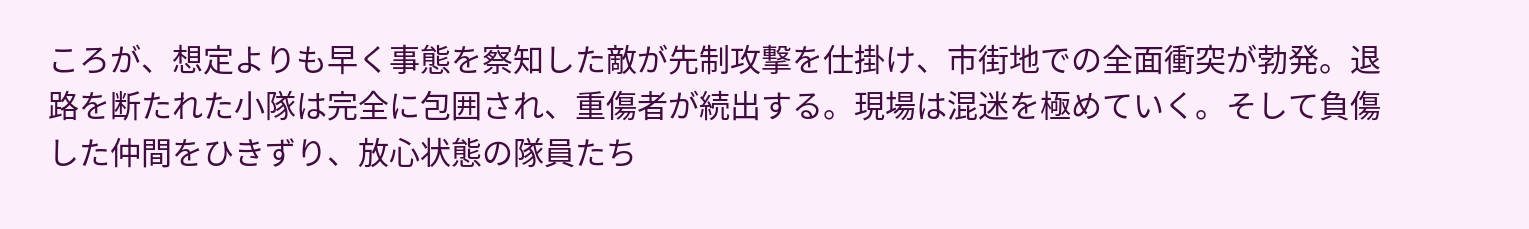ころが、想定よりも早く事態を察知した敵が先制攻撃を仕掛け、市街地での全面衝突が勃発。退路を断たれた小隊は完全に包囲され、重傷者が続出する。現場は混迷を極めていく。そして負傷した仲間をひきずり、放心状態の隊員たち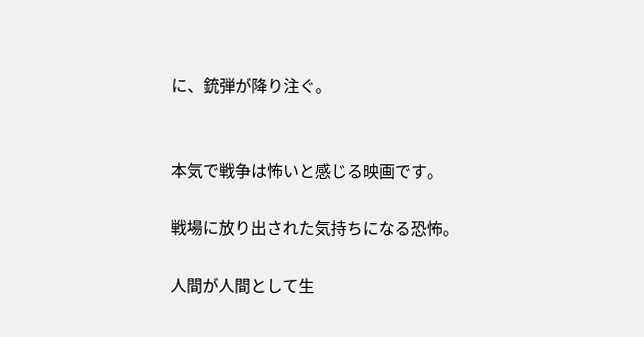に、銃弾が降り注ぐ。


本気で戦争は怖いと感じる映画です。

戦場に放り出された気持ちになる恐怖。

人間が人間として生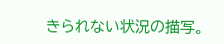きられない状況の描写。